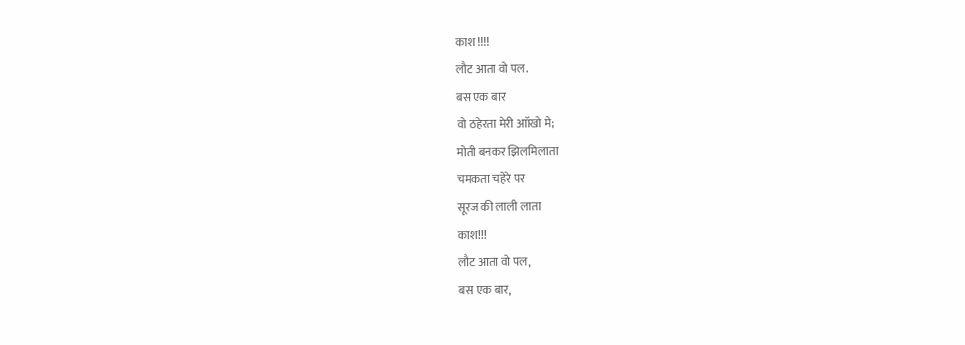काश !!!!
लौट आता वो पल.
बस एक बार
वो ठहेरता मेरी आॉखो मे;
मोती बनकर झिलमिलाता
चमकता चहेरे पर
सूरज की लाली लाता
काश!!!
लौट आता वो पल,
बस एक बार,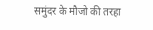समुंदर के मौजो की तरहा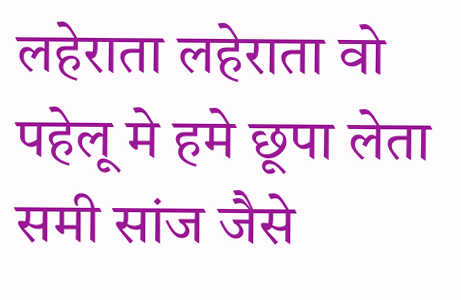लहेराता लहेराता वो
पहेलू मे हमे छूपा लेता
समी सांज जैसे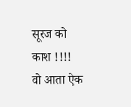सूरज को
काश !!!!
वो आता ऐक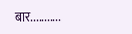बार...........